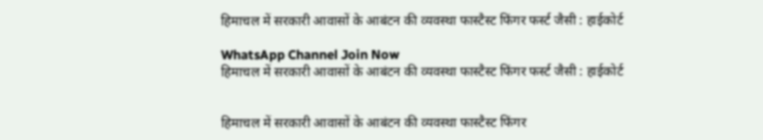हिमाचल में सरकारी आवासों के आबंटन की व्यवस्था फास्टैस्ट फिंगर फर्स्ट जैसी : हाईकोर्ट

WhatsApp Channel Join Now
हिमाचल में सरकारी आवासों के आबंटन की व्यवस्था फास्टैस्ट फिंगर फर्स्ट जैसी : हाईकोर्ट


हिमाचल में सरकारी आवासों के आबंटन की व्यवस्था फास्टैस्ट फिंगर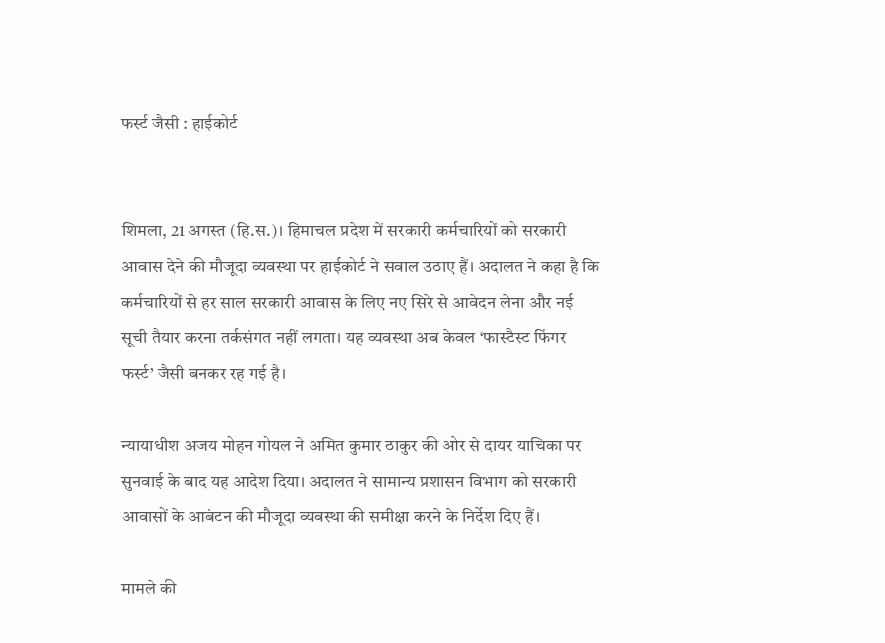फर्स्ट जैसी : हाईकोर्ट


शिमला, 21 अगस्त (हि.स.)। हिमाचल प्रदेश में सरकारी कर्मचारियों को सरकारी आवास देने की मौजूदा व्यवस्था पर हाईकोर्ट ने सवाल उठाए हैं। अदालत ने कहा है कि कर्मचारियों से हर साल सरकारी आवास के लिए नए सिरे से आवेदन लेना और नई सूची तैयार करना तर्कसंगत नहीं लगता। यह व्यवस्था अब केवल ‘फास्टैस्ट फिंगर फर्स्ट’ जैसी बनकर रह गई है।

न्यायाधीश अजय मोहन गोयल ने अमित कुमार ठाकुर की ओर से दायर याचिका पर सुनवाई के बाद यह आदेश दिया। अदालत ने सामान्य प्रशासन विभाग को सरकारी आवासों के आबंटन की मौजूदा व्यवस्था की समीक्षा करने के निर्देश दिए हैं।

मामले की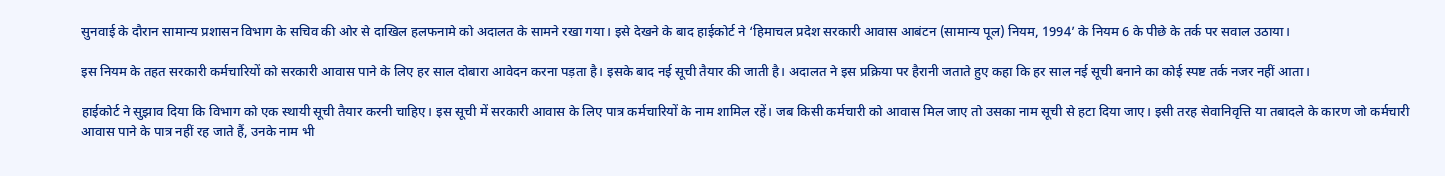सुनवाई के दौरान सामान्य प्रशासन विभाग के सचिव की ओर से दाखिल हलफनामे को अदालत के सामने रखा गया। इसे देखने के बाद हाईकोर्ट ने ‘हिमाचल प्रदेश सरकारी आवास आबंटन (सामान्य पूल) नियम, 1994’ के नियम 6 के पीछे के तर्क पर सवाल उठाया।

इस नियम के तहत सरकारी कर्मचारियों को सरकारी आवास पाने के लिए हर साल दोबारा आवेदन करना पड़ता है। इसके बाद नई सूची तैयार की जाती है। अदालत ने इस प्रक्रिया पर हैरानी जताते हुए कहा कि हर साल नई सूची बनाने का कोई स्पष्ट तर्क नजर नहीं आता।

हाईकोर्ट ने सुझाव दिया कि विभाग को एक स्थायी सूची तैयार करनी चाहिए। इस सूची में सरकारी आवास के लिए पात्र कर्मचारियों के नाम शामिल रहें। जब किसी कर्मचारी को आवास मिल जाए तो उसका नाम सूची से हटा दिया जाए। इसी तरह सेवानिवृत्ति या तबादले के कारण जो कर्मचारी आवास पाने के पात्र नहीं रह जाते हैं, उनके नाम भी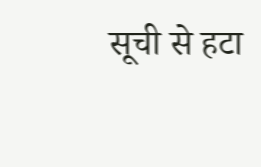सूची से हटा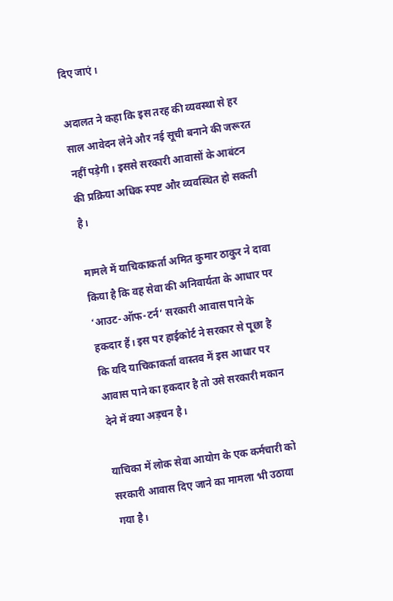दिए जाएं।

अदालत ने कहा कि इस तरह की व्यवस्था से हर साल आवेदन लेने और नई सूची बनाने की जरूरत नहीं पड़ेगी। इससे सरकारी आवासों के आबंटन की प्रक्रिया अधिक स्पष्ट और व्यवस्थित हो सकती है।

मामले में याचिकाकर्ता अमित कुमार ठाकुर ने दावा किया है कि वह सेवा की अनिवार्यता के आधार पर ‘आउट-ऑफ-टर्न’ सरकारी आवास पाने के हकदार हैं। इस पर हाईकोर्ट ने सरकार से पूछा है कि यदि याचिकाकर्ता वास्तव में इस आधार पर आवास पाने का हकदार है तो उसे सरकारी मकान देने में क्या अड़चन है।

याचिका में लोक सेवा आयोग के एक कर्मचारी को सरकारी आवास दिए जाने का मामला भी उठाया गया है।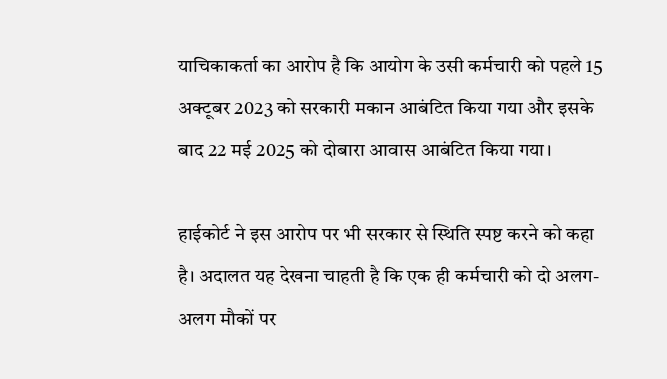याचिकाकर्ता का आरोप है कि आयोग के उसी कर्मचारी को पहले 15 अक्टूबर 2023 को सरकारी मकान आबंटित किया गया और इसके बाद 22 मई 2025 को दोबारा आवास आबंटित किया गया।

हाईकोर्ट ने इस आरोप पर भी सरकार से स्थिति स्पष्ट करने को कहा है। अदालत यह देखना चाहती है कि एक ही कर्मचारी को दो अलग-अलग मौकों पर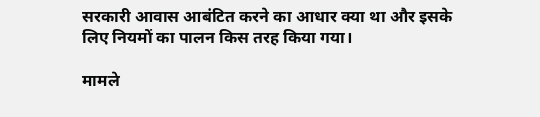सरकारी आवास आबंटित करने का आधार क्या था और इसके लिए नियमों का पालन किस तरह किया गया।

मामले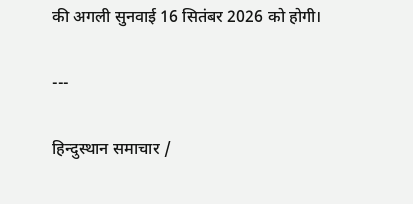की अगली सुनवाई 16 सितंबर 2026 को होगी।

---

हिन्दुस्थान समाचार /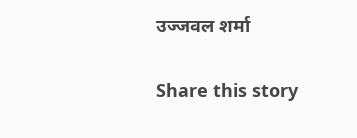उज्जवल शर्मा

Share this story